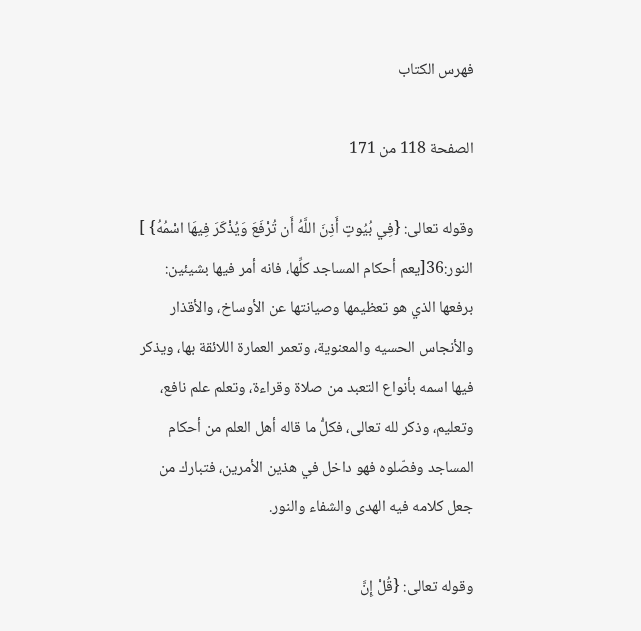فهرس الكتاب

الصفحة 118 من 171

وقوله تعالى: {فِي بُيُوتٍ أَذِنَ اللَّهُ أَن تُرْفَعَ وَيُذْكَرَ فِيهَا اسْمُهُ} ] النور:36[يعم أحكام المساجد كلِّها، فانه أمر فيها بشيئين: برفعها الذي هو تعظيمها وصيانتها عن الأوساخ، والأقذار والأنجاس الحسيه والمعنوية، وتعمر العمارة اللائقة بها، ويذكر فيها اسمه بأنواع التعبد من صلاة وقراءة، وتعلم علم نافع، وتعليم، وذكر لله تعالى، فكلُّ ما قاله أهل العلم من أحكام المساجد وفصّلوه فهو داخل في هذين الأمرين، فتبارك من جعل كلامه فيه الهدى والشفاء والنور.

وقوله تعالى: {قُلْ إِنَّ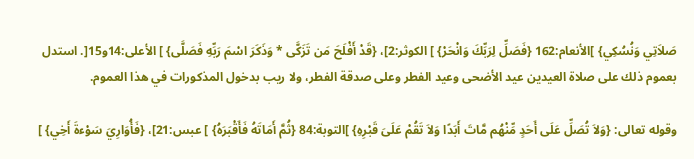صَلاَتِي وَنُسُكِي} ]الأنعام:162 {فَصَلِّ لِرَبِّكَ وَانْحَرْ} ] الكوثر:2]، {قَدْ أَفْلَحَ مَن تَزَكَّى * وَذَكَرَ اسْمَ رَبِّهِ فَصَلَّى} ] الأعلى:14و15[. استدل بعموم ذلك على صلاة العيدين عيد الأضحى وعيد الفطر وعلى صدقة الفطر، ولا ريب بدخول المذكورات في هذا العموم.

وقوله تعالى: {وَلاَ تُصَلِّ عَلَى أَحَدٍ مِّنْهُم مَّاتَ أَبَدًا وَلاَ تَقُمْ عَلَىَ قَبْرِهِ} ]التوبة:84 {ثُمَّ أَمَاتَهُ فَأَقْبَرَهُ} ] عبس:21]، {فَأُوَارِيَ سَوْءةَ أَخِي} ]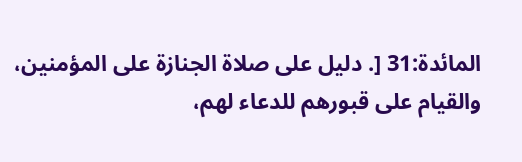المائدة:31 [. دليل على صلاة الجنازة على المؤمنين، والقيام على قبورهم للدعاء لهم،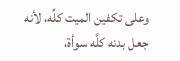وعلى تكفين الميت كلِّه، لأنه جعل بدنه كلَّه سوأة،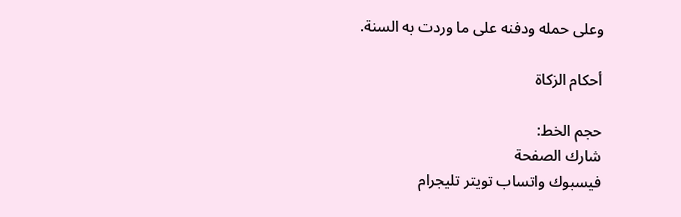وعلى حمله ودفنه على ما وردت به السنة.

أحكام الزكاة

حجم الخط:
شارك الصفحة
فيسبوك واتساب تويتر تليجرام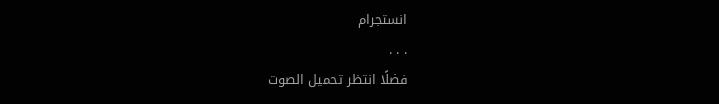انستجرام
. . .
فضلًا انتظر تحميل الصوت